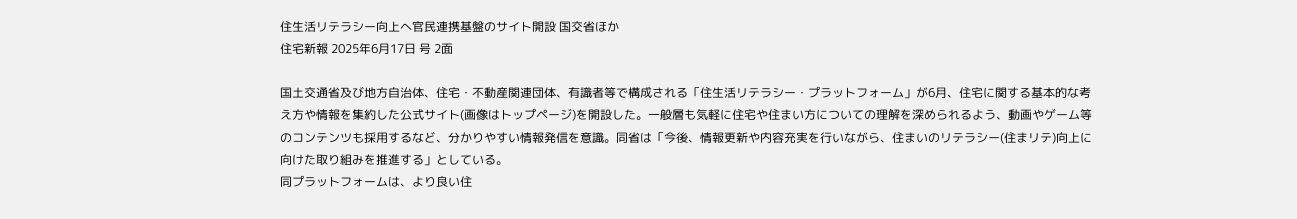住生活リテラシー向上へ官民連携基盤のサイト開設 国交省ほか
住宅新報 2025年6月17日 号 2面

国土交通省及び地方自治体、住宅・不動産関連団体、有識者等で構成される「住生活リテラシー・プラットフォーム」が6月、住宅に関する基本的な考え方や情報を集約した公式サイト(画像はトップページ)を開設した。一般層も気軽に住宅や住まい方についての理解を深められるよう、動画やゲーム等のコンテンツも採用するなど、分かりやすい情報発信を意識。同省は「今後、情報更新や内容充実を行いながら、住まいのリテラシー(住まリテ)向上に向けた取り組みを推進する」としている。
同プラットフォームは、より良い住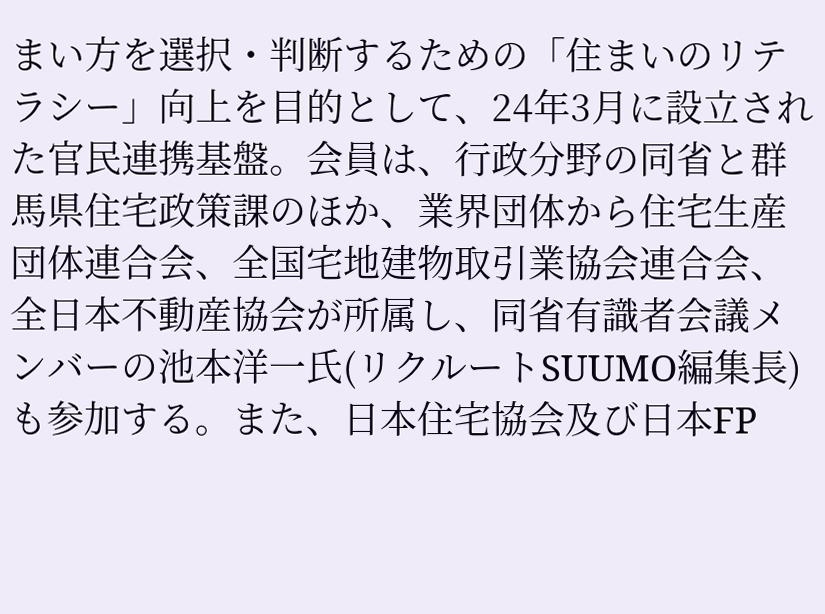まい方を選択・判断するための「住まいのリテラシー」向上を目的として、24年3月に設立された官民連携基盤。会員は、行政分野の同省と群馬県住宅政策課のほか、業界団体から住宅生産団体連合会、全国宅地建物取引業協会連合会、全日本不動産協会が所属し、同省有識者会議メンバーの池本洋一氏(リクルートSUUMO編集長)も参加する。また、日本住宅協会及び日本FP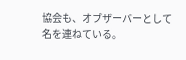協会も、オブザーバーとして名を連ねている。